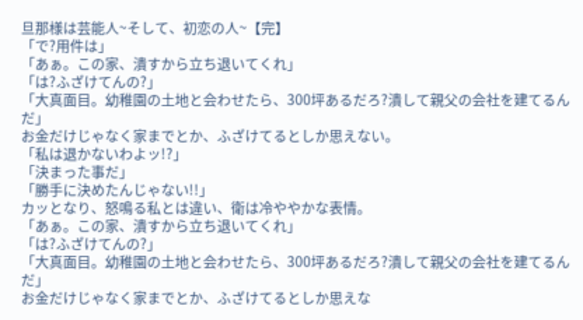旦那様は芸能人~そして、初恋の人~【完】
「で?用件は」
「あぁ。この家、潰すから立ち退いてくれ」
「は?ふざけてんの?」
「大真面目。幼稚園の土地と会わせたら、300坪あるだろ?潰して親父の会社を建てるんだ」
お金だけじゃなく家までとか、ふざけてるとしか思えない。
「私は退かないわよッ!?」
「決まった事だ」
「勝手に決めたんじゃない!!」
カッとなり、怒鳴る私とは違い、衛は冷ややかな表情。
「あぁ。この家、潰すから立ち退いてくれ」
「は?ふざけてんの?」
「大真面目。幼稚園の土地と会わせたら、300坪あるだろ?潰して親父の会社を建てるんだ」
お金だけじゃなく家までとか、ふざけてるとしか思えな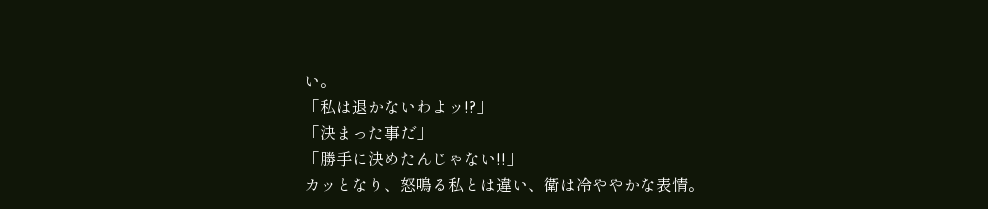い。
「私は退かないわよッ!?」
「決まった事だ」
「勝手に決めたんじゃない!!」
カッとなり、怒鳴る私とは違い、衛は冷ややかな表情。